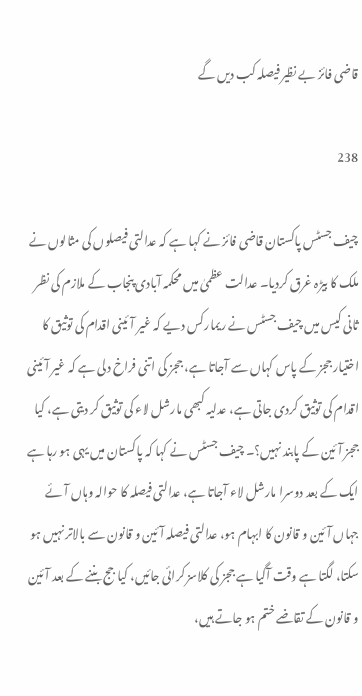قاضی فائز بے نظیر فیصلہ کب دیں گے

238

چیف جسٹس پاکستان قاضی فائز نے کہا ہے کہ عدالتی فیصلوں کی مثالوں نے ملک کا بیڑہ غرق کردیا۔ عدالت عظمیٰ میں محکمہ آبادی پنجاب کے ملازم کی نظر ثانی کیس میں چیف جسٹس نے ریمارکس دیے کہ غیر آئینی اقدام کی توثیق کا اختیار ججز کے پاس کہاں سے آجاتا ہے، ججز کی اتنی فراخ دلی ہے کہ غیر آئینی اقدام کی توثیق کردی جاتی ہے، عدلیہ کبھی مارشل لاء کی توثیق کر دیتی ہے، کیا ججز آئین کے پابند نہیں؟۔ چیف جسٹس نے کہا کہ پاکستان میں یہی ہو رہا ہے ایک کے بعد دوسرا مارشل لاء آجاتا ہے، عدالتی فیصلہ کا حوالہ وہاں آئے جہاں آئین و قانون کا ابہام ہو، عدالتی فیصلہ آئین و قانون سے بالاتر نہیں ہو سکتا، لگتا ہے وقت آگیا ہے ججز کی کلاسز کرائی جائیں، کیا جج بننے کے بعد آئین و قانون کے تقاضے ختم ہو جاتے ہیں،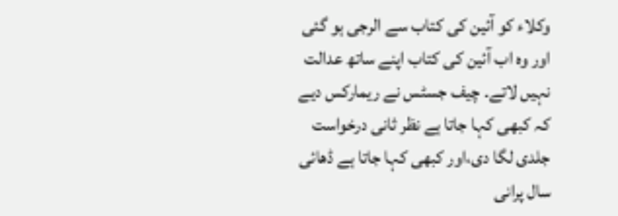وکلاء کو آئین کی کتاب سے الرجی ہو گئی اور وہ اب آئین کی کتاب اپنے ساتھ عدالت نہیں لاتے۔ چیف جسٹس نے ریمارکس دیے کہ کبھی کہا جاتا ہے نظر ثانی درخواست جلدی لگا دی،اور کبھی کہا جاتا ہے ڈھائی سال پرانی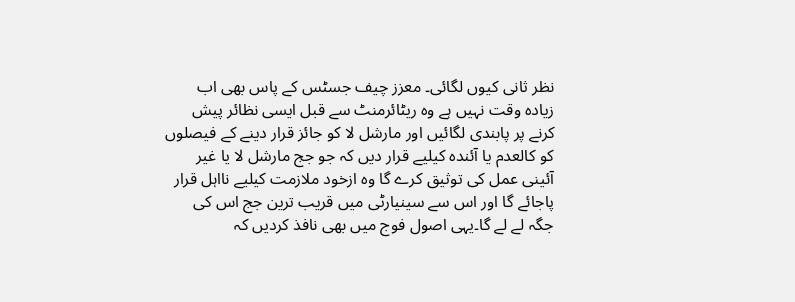نظر ثانی کیوں لگائی۔ معزز چیف جسٹس کے پاس بھی اب زیادہ وقت نہیں ہے وہ ریٹائرمنٹ سے قبل ایسی نظائر پیش کرنے پر پابندی لگائیں اور مارشل لا کو جائز قرار دینے کے فیصلوں کو کالعدم یا آئندہ کیلیے قرار دیں کہ جو جج مارشل لا یا غیر آئینی عمل کی توثیق کرے گا وہ ازخود ملازمت کیلیے نااہل قرار پاجائے گا اور اس سے سینیارٹی میں قریب ترین جج اس کی جگہ لے لے گا۔یہی اصول فوج میں بھی نافذ کردیں کہ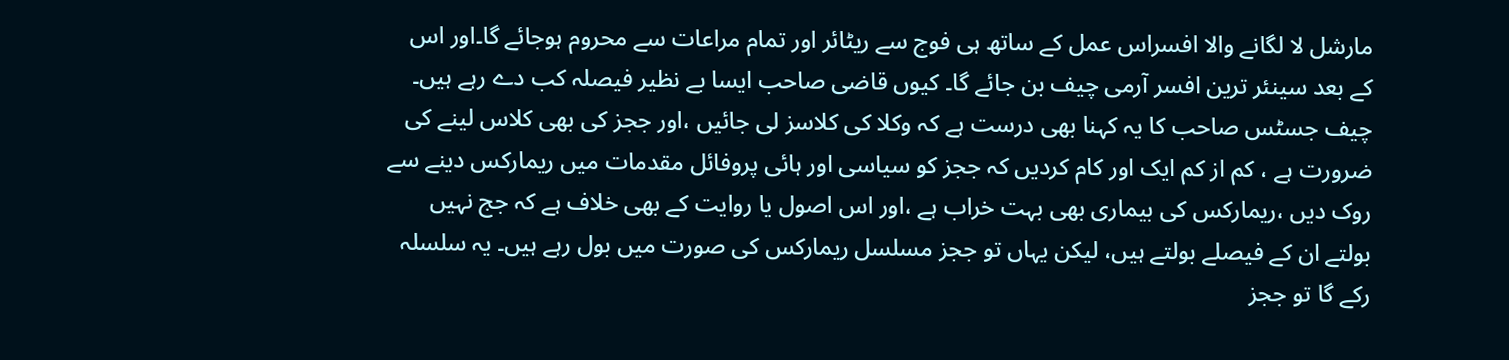مارشل لا لگانے والا افسراس عمل کے ساتھ ہی فوج سے ریٹائر اور تمام مراعات سے محروم ہوجائے گا۔اور اس کے بعد سینئر ترین افسر آرمی چیف بن جائے گا۔ کیوں قاضی صاحب ایسا بے نظیر فیصلہ کب دے رہے ہیں۔ چیف جسٹس صاحب کا یہ کہنا بھی درست ہے کہ وکلا کی کلاسز لی جائیں ،اور ججز کی بھی کلاس لینے کی ضرورت ہے ، کم از کم ایک اور کام کردیں کہ ججز کو سیاسی اور ہائی پروفائل مقدمات میں ریمارکس دینے سے روک دیں ،ریمارکس کی بیماری بھی بہت خراب ہے ،اور اس اصول یا روایت کے بھی خلاف ہے کہ جج نہیں بولتے ان کے فیصلے بولتے ہیں، لیکن یہاں تو ججز مسلسل ریمارکس کی صورت میں بول رہے ہیں۔ یہ سلسلہ رکے گا تو ججز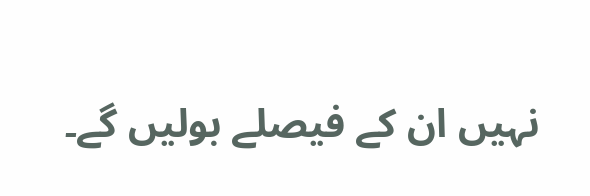نہیں ان کے فیصلے بولیں گے۔